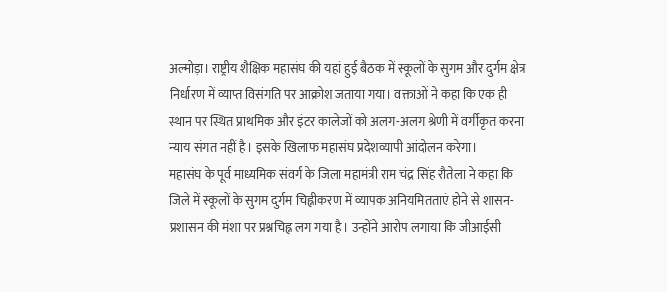अल्मोड़ा। राष्ट्रीय शैक्षिक महासंघ की यहां हुई बैठक में स्कूलों के सुगम और दुर्गम क्षेत्र निर्धारण में व्याप्त विसंगति पर आक्रोश जताया गया। वक्ताओं ने कहा कि एक ही स्थान पर स्थित प्राथमिक और इंटर कालेजों को अलग-अलग श्रेणी में वर्गीकृत करना न्याय संगत नहीं है। इसके खिलाफ महासंघ प्रदेशव्यापी आंदोलन करेगा।
महासंघ के पूर्व माध्यमिक संवर्ग के जिला महामंत्री राम चंद्र सिंह रौतेला ने कहा कि जिले में स्कूलों के सुगम दुर्गम चिह्नीकरण में व्यापक अनियमितताएं होने से शासन-प्रशासन की मंशा पर प्रश्नचिह्न लग गया है। उन्होंने आरोप लगाया कि जीआईसी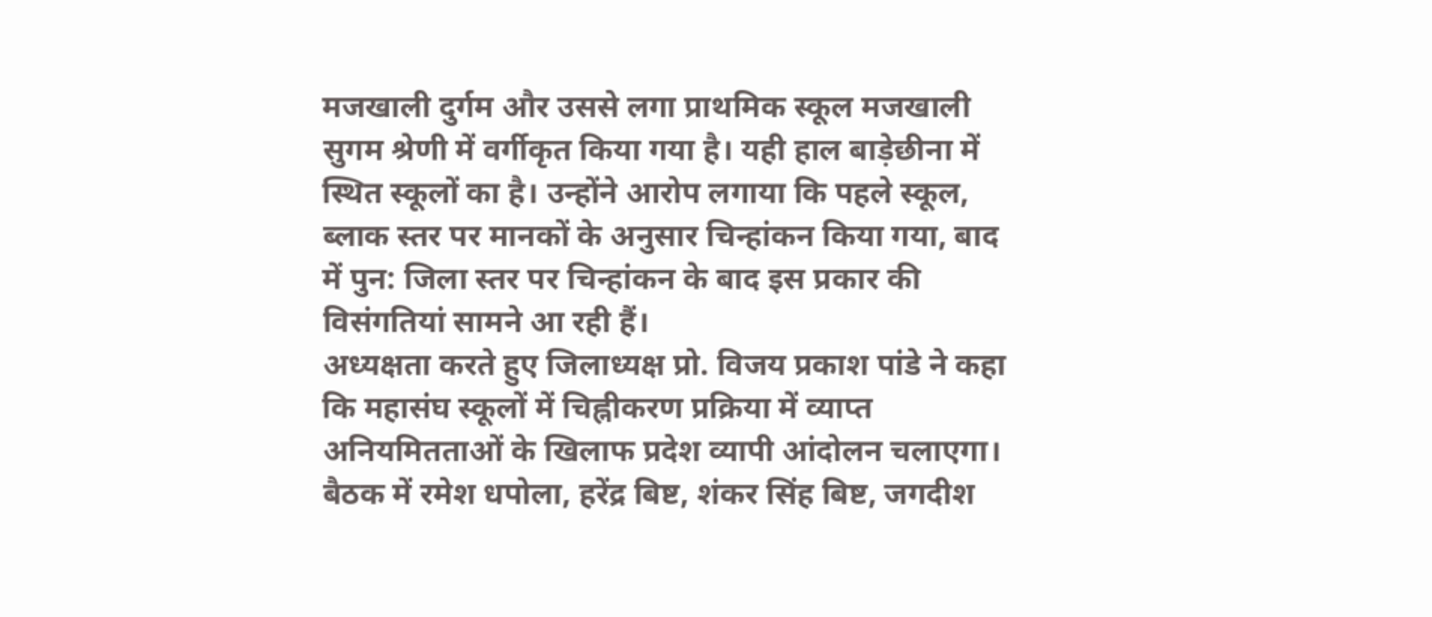मजखाली दुर्गम और उससे लगा प्राथमिक स्कूल मजखाली सुगम श्रेणी में वर्गीकृत किया गया है। यही हाल बाड़ेछीना में स्थित स्कूलों का है। उन्होंने आरोप लगाया कि पहले स्कूल, ब्लाक स्तर पर मानकों के अनुसार चिन्हांकन किया गया, बाद में पुन: जिला स्तर पर चिन्हांकन के बाद इस प्रकार की विसंगतियां सामने आ रही हैं।
अध्यक्षता करते हुए जिलाध्यक्ष प्रो. विजय प्रकाश पांडे ने कहा कि महासंघ स्कूलों में चिह्नीकरण प्रक्रिया में व्याप्त अनियमितताओं के खिलाफ प्रदेश व्यापी आंदोलन चलाएगा। बैठक में रमेश धपोला, हरेंद्र बिष्ट, शंकर सिंह बिष्ट, जगदीश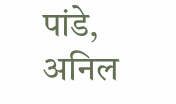पांडे, अनिल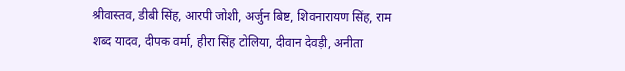श्रीवास्तव, डीबी सिंह, आरपी जोशी, अर्जुन बिष्ट, शिवनारायण सिंह, राम शब्द यादव, दीपक वर्मा, हीरा सिंह टोलिया, दीवान देवड़ी, अनीता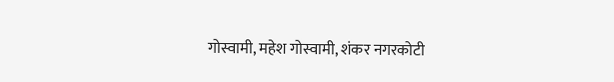गोस्वामी, महेश गोस्वामी, शंकर नगरकोटी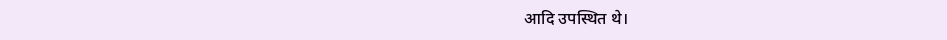आदि उपस्थित थे।